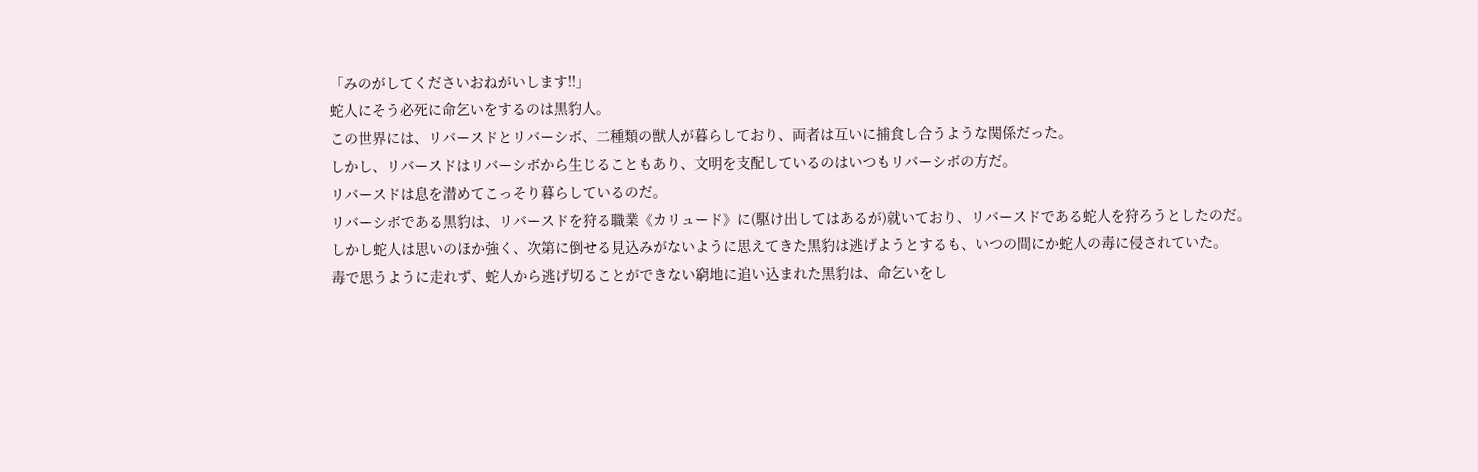「みのがしてくださいおねがいします!!」
蛇人にそう必死に命乞いをするのは黒豹人。
この世界には、リバースドとリバーシボ、二種類の獣人が暮らしており、両者は互いに捕食し合うような関係だった。
しかし、リバースドはリバーシボから生じることもあり、文明を支配しているのはいつもリバーシボの方だ。
リバースドは息を潜めてこっそり暮らしているのだ。
リバーシボである黒豹は、リバースドを狩る職業《カリュード》に(駆け出してはあるが)就いており、リバースドである蛇人を狩ろうとしたのだ。
しかし蛇人は思いのほか強く、次第に倒せる見込みがないように思えてきた黒豹は逃げようとするも、いつの間にか蛇人の毒に侵されていた。
毒で思うように走れず、蛇人から逃げ切ることができない窮地に追い込まれた黒豹は、命乞いをし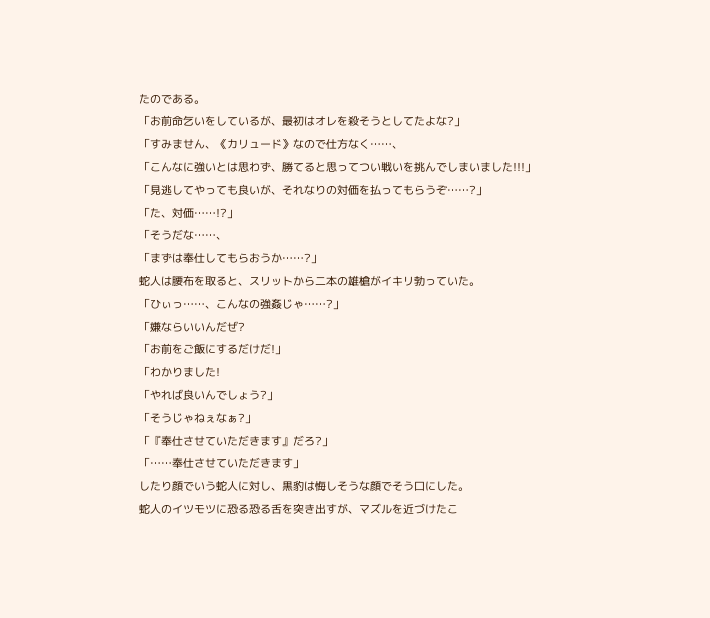たのである。
「お前命乞いをしているが、最初はオレを殺そうとしてたよな?」
「すみません、《カリュード》なので仕方なく……、
「こんなに強いとは思わず、勝てると思ってつい戦いを挑んでしまいました!!!」
「見逃してやっても良いが、それなりの対価を払ってもらうぞ……?」
「た、対価……!?」
「そうだな……、
「まずは奉仕してもらおうか……?」
蛇人は腰布を取ると、スリットから二本の雄槍がイキリ勃っていた。
「ひぃっ……、こんなの強姦じゃ……?」
「嫌ならいいんだぜ?
「お前をご飯にするだけだ!」
「わかりました!
「やれば良いんでしょう?」
「そうじゃねぇなぁ?」
「『奉仕させていただきます』だろ?」
「……奉仕させていただきます」
したり顔でいう蛇人に対し、黒豹は悔しそうな顔でそう口にした。
蛇人のイツモツに恐る恐る舌を突き出すが、マズルを近づけたこ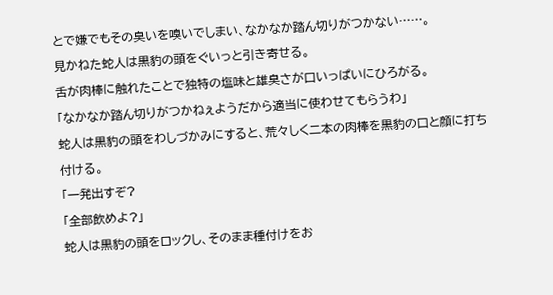とで嫌でもその臭いを嗅いでしまい、なかなか踏ん切りがつかない……。
見かねた蛇人は黒豹の頭をぐいっと引き寄せる。
舌が肉棒に触れたことで独特の塩味と雄臭さが口いっぱいにひろがる。
「なかなか踏ん切りがつかねぇようだから適当に使わせてもらうわ」
蛇人は黒豹の頭をわしづかみにすると、荒々しく二本の肉棒を黒豹の口と顔に打ち付ける。
「一発出すぞ?
「全部飲めよ?」
蛇人は黒豹の頭をロックし、そのまま種付けをお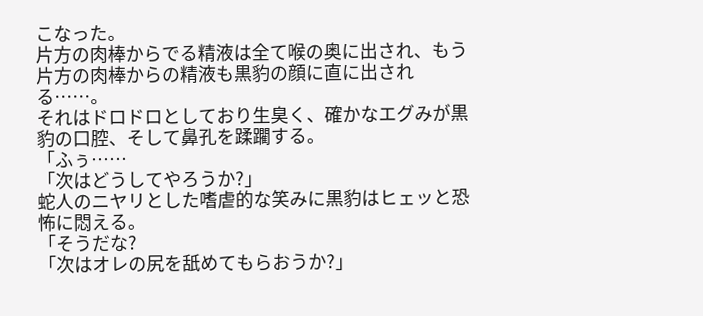こなった。
片方の肉棒からでる精液は全て喉の奥に出され、もう片方の肉棒からの精液も黒豹の顔に直に出される……。
それはドロドロとしており生臭く、確かなエグみが黒豹の口腔、そして鼻孔を蹂躙する。
「ふぅ……
「次はどうしてやろうか?」
蛇人のニヤリとした嗜虐的な笑みに黒豹はヒェッと恐怖に悶える。
「そうだな?
「次はオレの尻を舐めてもらおうか?」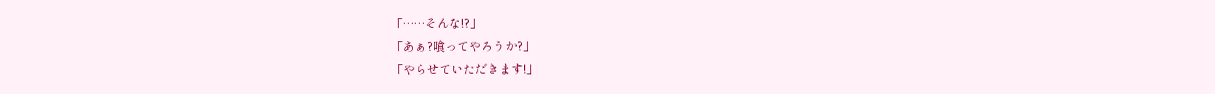「……そんな!?」
「あぁ?喰ってやろうか?」
「やらせていただきます!」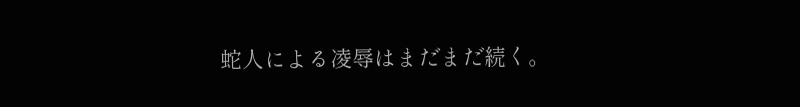蛇人による凌辱はまだまだ続く。